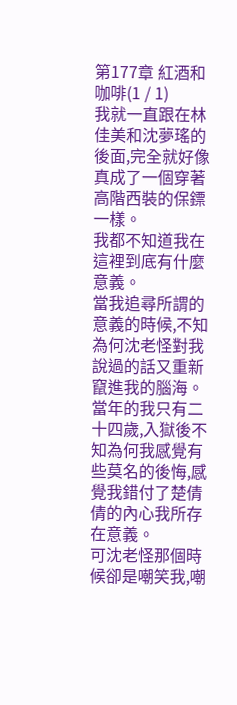第177章 紅酒和咖啡(1 / 1)
我就一直跟在林佳美和沈夢瑤的後面,完全就好像真成了一個穿著高階西裝的保鏢一樣。
我都不知道我在這裡到底有什麼意義。
當我追尋所謂的意義的時候,不知為何沈老怪對我說過的話又重新竄進我的腦海。
當年的我只有二十四歲,入獄後不知為何我感覺有些莫名的後悔,感覺我錯付了楚倩倩的內心我所存在意義。
可沈老怪那個時候卻是嘲笑我,嘲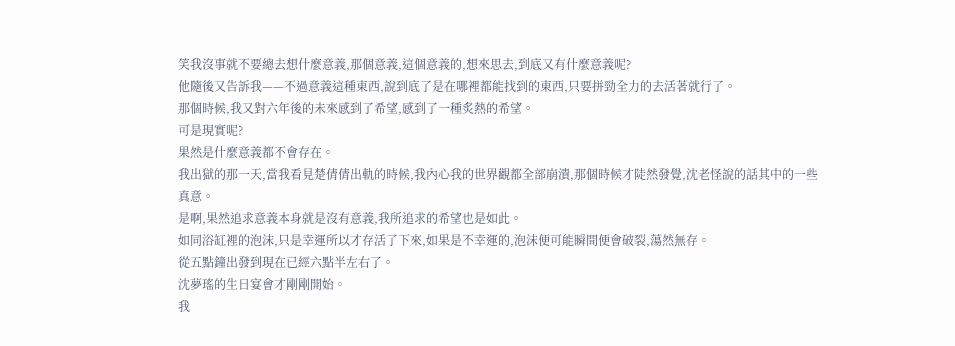笑我沒事就不要總去想什麼意義,那個意義,這個意義的,想來思去,到底又有什麼意義呢?
他隨後又告訴我——不過意義這種東西,說到底了是在哪裡都能找到的東西,只要拼勁全力的去活著就行了。
那個時候,我又對六年後的未來感到了希望,感到了一種炙熱的希望。
可是現實呢?
果然是什麼意義都不會存在。
我出獄的那一天,當我看見楚倩倩出軌的時候,我內心我的世界觀都全部崩潰,那個時候才陡然發覺,沈老怪說的話其中的一些真意。
是啊,果然追求意義本身就是沒有意義,我所追求的希望也是如此。
如同浴缸裡的泡沫,只是幸運所以才存活了下來,如果是不幸運的,泡沫便可能瞬間便會破裂,蕩然無存。
從五點鐘出發到現在已經六點半左右了。
沈夢瑤的生日宴會才剛剛開始。
我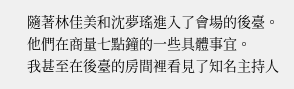隨著林佳美和沈夢瑤進入了會場的後臺。
他們在商量七點鐘的一些具體事宜。
我甚至在後臺的房間裡看見了知名主持人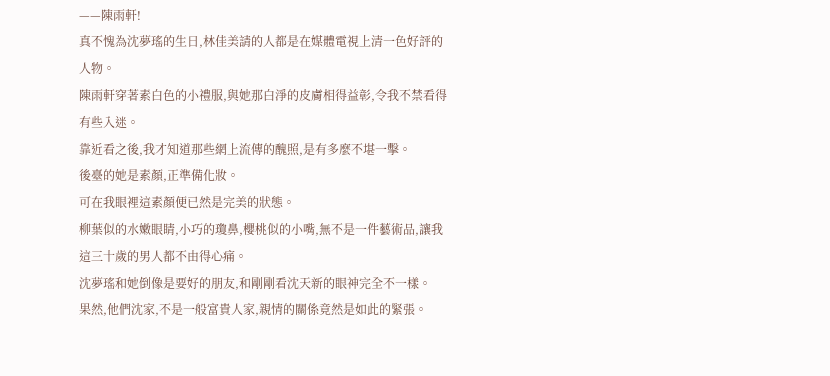——陳雨軒!
真不愧為沈夢瑤的生日,林佳美請的人都是在媒體電視上清一色好評的人物。
陳雨軒穿著素白色的小禮服,與她那白淨的皮膚相得益彰,令我不禁看得有些入迷。
靠近看之後,我才知道那些網上流傳的醜照,是有多麼不堪一擊。
後臺的她是素顏,正準備化妝。
可在我眼裡這素顏便已然是完美的狀態。
柳葉似的水嫩眼睛,小巧的瓊鼻,櫻桃似的小嘴,無不是一件藝術品,讓我這三十歲的男人都不由得心痛。
沈夢瑤和她倒像是要好的朋友,和剛剛看沈天新的眼神完全不一樣。
果然,他們沈家,不是一般富貴人家,親情的關係竟然是如此的緊張。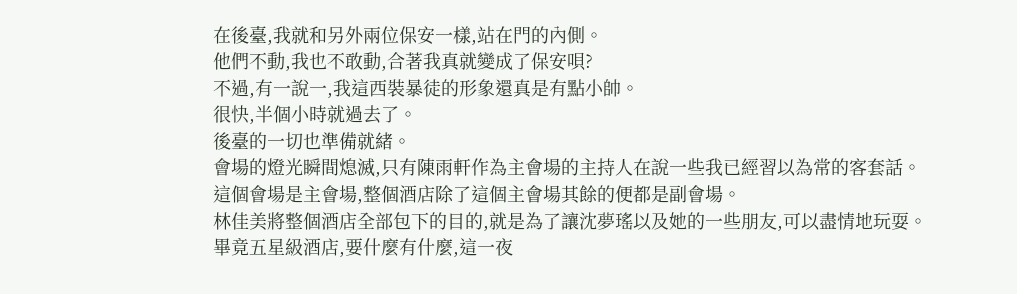在後臺,我就和另外兩位保安一樣,站在門的內側。
他們不動,我也不敢動,合著我真就變成了保安唄?
不過,有一說一,我這西裝暴徒的形象還真是有點小帥。
很快,半個小時就過去了。
後臺的一切也準備就緒。
會場的燈光瞬間熄滅,只有陳雨軒作為主會場的主持人在說一些我已經習以為常的客套話。
這個會場是主會場,整個酒店除了這個主會場其餘的便都是副會場。
林佳美將整個酒店全部包下的目的,就是為了讓沈夢瑤以及她的一些朋友,可以盡情地玩耍。
畢竟五星級酒店,要什麼有什麼,這一夜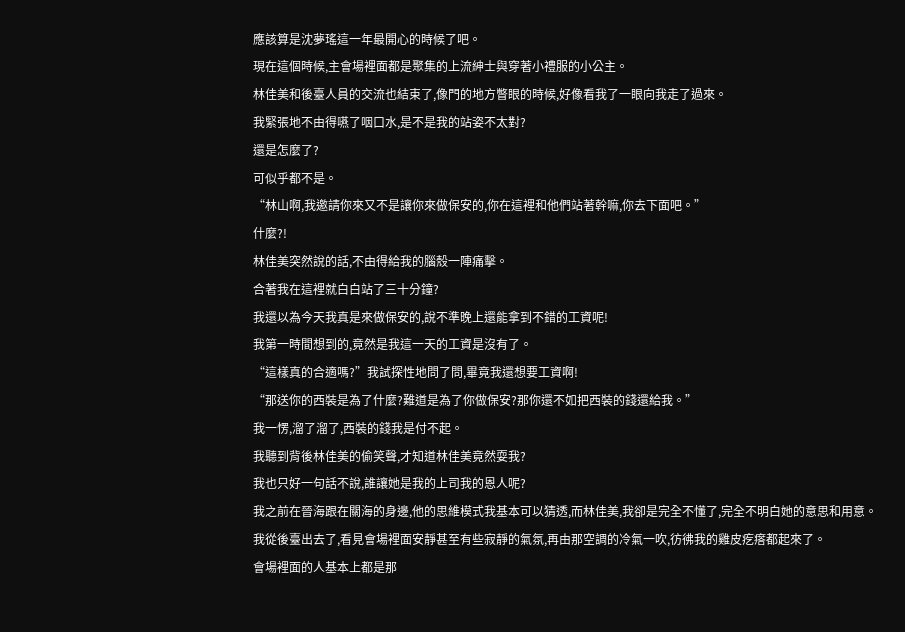應該算是沈夢瑤這一年最開心的時候了吧。
現在這個時候,主會場裡面都是聚集的上流紳士與穿著小禮服的小公主。
林佳美和後臺人員的交流也結束了,像門的地方瞥眼的時候,好像看我了一眼向我走了過來。
我緊張地不由得嚥了咽口水,是不是我的站姿不太對?
還是怎麼了?
可似乎都不是。
“林山啊,我邀請你來又不是讓你來做保安的,你在這裡和他們站著幹嘛,你去下面吧。”
什麼?!
林佳美突然說的話,不由得給我的腦殼一陣痛擊。
合著我在這裡就白白站了三十分鐘?
我還以為今天我真是來做保安的,說不準晚上還能拿到不錯的工資呢!
我第一時間想到的,竟然是我這一天的工資是沒有了。
“這樣真的合適嗎?”我試探性地問了問,畢竟我還想要工資啊!
“那送你的西裝是為了什麼?難道是為了你做保安?那你還不如把西裝的錢還給我。”
我一愣,溜了溜了,西裝的錢我是付不起。
我聽到背後林佳美的偷笑聲,才知道林佳美竟然耍我?
我也只好一句話不說,誰讓她是我的上司我的恩人呢?
我之前在晉海跟在關海的身邊,他的思維模式我基本可以猜透,而林佳美,我卻是完全不懂了,完全不明白她的意思和用意。
我從後臺出去了,看見會場裡面安靜甚至有些寂靜的氣氛,再由那空調的冷氣一吹,彷彿我的雞皮疙瘩都起來了。
會場裡面的人基本上都是那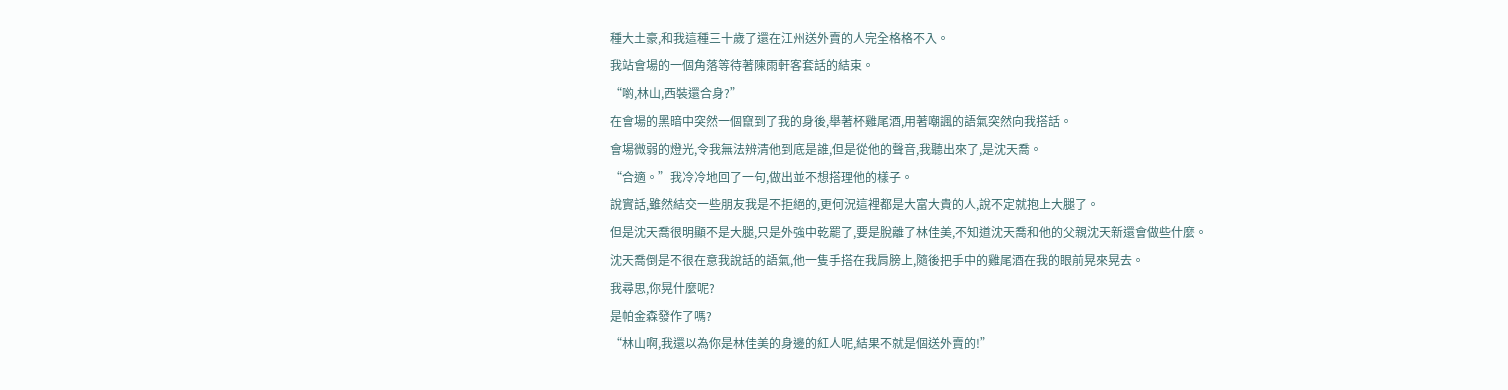種大土豪,和我這種三十歲了還在江州送外賣的人完全格格不入。
我站會場的一個角落等待著陳雨軒客套話的結束。
“喲,林山,西裝還合身?”
在會場的黑暗中突然一個竄到了我的身後,舉著杯雞尾酒,用著嘲諷的語氣突然向我搭話。
會場微弱的燈光,令我無法辨清他到底是誰,但是從他的聲音,我聽出來了,是沈天喬。
“合適。”我冷冷地回了一句,做出並不想搭理他的樣子。
說實話,雖然結交一些朋友我是不拒絕的,更何況這裡都是大富大貴的人,說不定就抱上大腿了。
但是沈天喬很明顯不是大腿,只是外強中乾罷了,要是脫離了林佳美,不知道沈天喬和他的父親沈天新還會做些什麼。
沈天喬倒是不很在意我說話的語氣,他一隻手搭在我肩膀上,隨後把手中的雞尾酒在我的眼前晃來晃去。
我尋思,你晃什麼呢?
是帕金森發作了嗎?
“林山啊,我還以為你是林佳美的身邊的紅人呢,結果不就是個送外賣的!”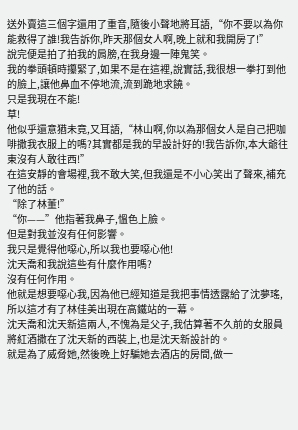送外賣這三個字還用了重音,隨後小聲地將耳語,“你不要以為你能救得了誰!我告訴你,昨天那個女人啊,晚上就和我開房了!”
說完便是拍了拍我的肩膀,在我身邊一陣鬼笑。
我的拳頭頓時攥緊了,如果不是在這裡,說實話,我很想一拳打到他的臉上,讓他鼻血不停地流,流到跪地求饒。
只是我現在不能!
草!
他似乎還意猶未竟,又耳語,“林山啊,你以為那個女人是自己把咖啡撒我衣服上的嗎?其實都是我的早設計好的!我告訴你,本大爺往東沒有人敢往西!”
在這安靜的會場裡,我不敢大笑,但我還是不小心笑出了聲來,補充了他的話。
“除了林董!”
“你——”他指著我鼻子,慍色上臉。
但是對我並沒有任何影響。
我只是覺得他噁心,所以我也要噁心他!
沈天喬和我說這些有什麼作用嗎?
沒有任何作用。
他就是想要噁心我,因為他已經知道是我把事情透露給了沈夢瑤,所以這才有了林佳美出現在高鐵站的一幕。
沈天喬和沈天新這兩人,不愧為是父子,我估算著不久前的女服員將紅酒撒在了沈天新的西裝上,也是沈天新設計的。
就是為了威脅她,然後晚上好騙她去酒店的房間,做一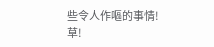些令人作嘔的事情!
草!